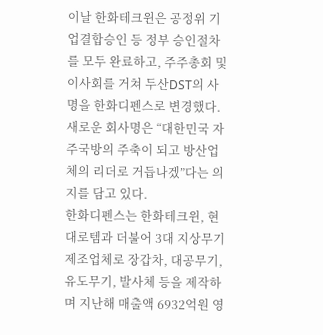이날 한화테크윈은 공정위 기업결합승인 등 정부 승인절차를 모두 완료하고, 주주총회 및 이사회를 거쳐 두산DST의 사명을 한화디펜스로 변경했다. 새로운 회사명은 “대한민국 자주국방의 주축이 되고 방산업체의 리더로 거듭나겠”다는 의지를 담고 있다.
한화디펜스는 한화테크윈, 현대로템과 더불어 3대 지상무기 제조업체로 장갑차, 대공무기, 유도무기, 발사체 등을 제작하며 지난해 매출액 6932억원 영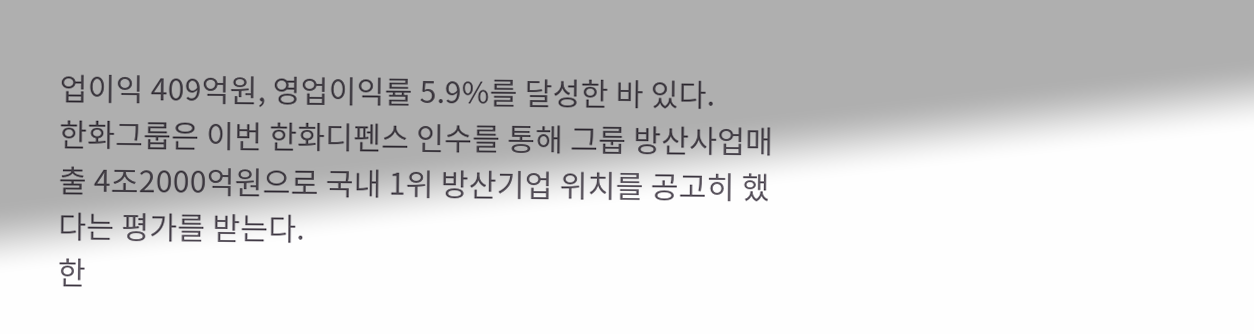업이익 409억원, 영업이익률 5.9%를 달성한 바 있다.
한화그룹은 이번 한화디펜스 인수를 통해 그룹 방산사업매출 4조2000억원으로 국내 1위 방산기업 위치를 공고히 했다는 평가를 받는다.
한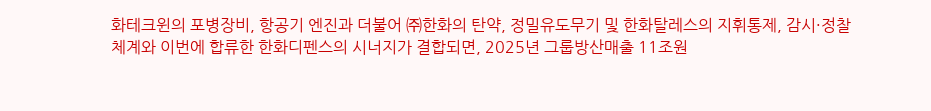화테크윈의 포병장비, 항공기 엔진과 더불어 ㈜한화의 탄약, 정밀유도무기 및 한화탈레스의 지휘통제, 감시·정찰체계와 이번에 합류한 한화디펜스의 시너지가 결합되면, 2025년 그룹방산매출 11조원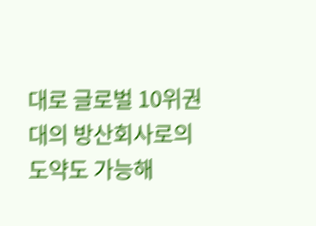대로 글로벌 10위권대의 방산회사로의 도약도 가능해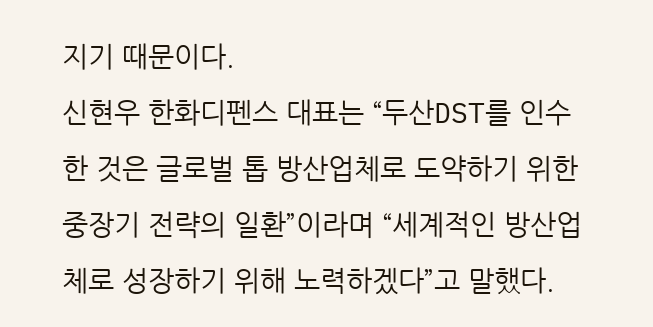지기 때문이다.
신현우 한화디펜스 대표는 “두산DST를 인수한 것은 글로벌 톱 방산업체로 도약하기 위한 중장기 전략의 일환”이라며 “세계적인 방산업체로 성장하기 위해 노력하겠다”고 말했다.